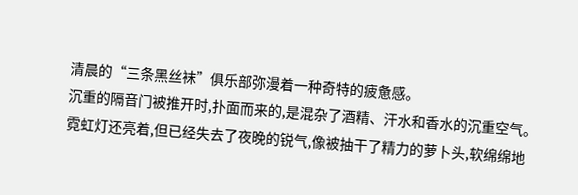清晨的“三条黑丝袜”俱乐部弥漫着一种奇特的疲惫感。
沉重的隔音门被推开时,扑面而来的,是混杂了酒精、汗水和香水的沉重空气。
霓虹灯还亮着,但已经失去了夜晚的锐气,像被抽干了精力的萝卜头,软绵绵地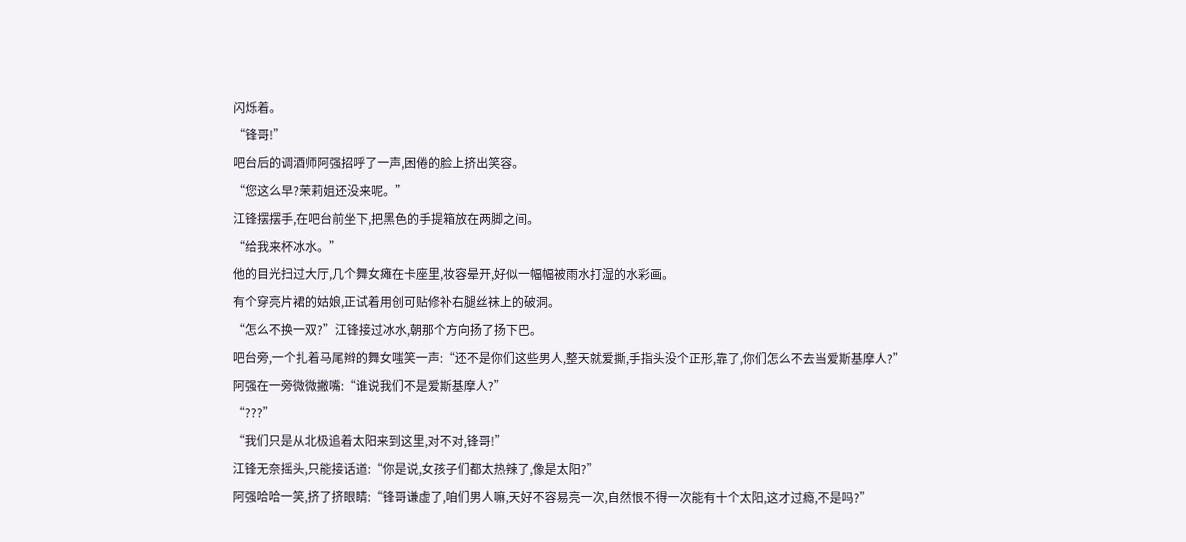闪烁着。
“锋哥!”
吧台后的调酒师阿强招呼了一声,困倦的脸上挤出笑容。
“您这么早?茉莉姐还没来呢。”
江锋摆摆手,在吧台前坐下,把黑色的手提箱放在两脚之间。
“给我来杯冰水。”
他的目光扫过大厅,几个舞女瘫在卡座里,妆容晕开,好似一幅幅被雨水打湿的水彩画。
有个穿亮片裙的姑娘,正试着用创可贴修补右腿丝袜上的破洞。
“怎么不换一双?”江锋接过冰水,朝那个方向扬了扬下巴。
吧台旁,一个扎着马尾辫的舞女嗤笑一声:“还不是你们这些男人,整天就爱撕,手指头没个正形,靠了,你们怎么不去当爱斯基摩人?”
阿强在一旁微微撇嘴:“谁说我们不是爱斯基摩人?”
“???”
“我们只是从北极追着太阳来到这里,对不对,锋哥!”
江锋无奈摇头,只能接话道:“你是说,女孩子们都太热辣了,像是太阳?”
阿强哈哈一笑,挤了挤眼睛:“锋哥谦虚了,咱们男人嘛,天好不容易亮一次,自然恨不得一次能有十个太阳,这才过瘾,不是吗?”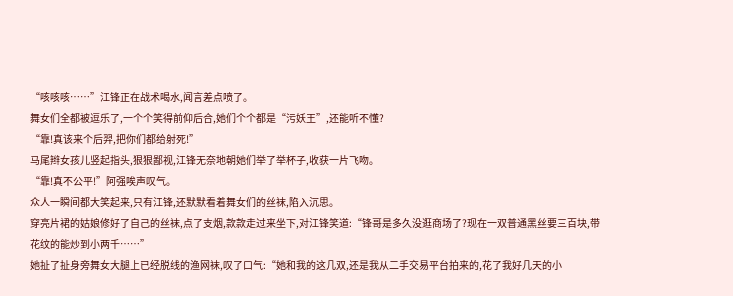“咳咳咳……”江锋正在战术喝水,闻言差点喷了。
舞女们全都被逗乐了,一个个笑得前仰后合,她们个个都是“污妖王”,还能听不懂?
“靠!真该来个后羿,把你们都给射死!”
马尾辫女孩儿竖起指头,狠狠鄙视,江锋无奈地朝她们举了举杯子,收获一片飞吻。
“靠!真不公平!”阿强唉声叹气。
众人一瞬间都大笑起来,只有江锋,还默默看着舞女们的丝袜,陷入沉思。
穿亮片裙的姑娘修好了自己的丝袜,点了支烟,款款走过来坐下,对江锋笑道:“锋哥是多久没逛商场了?现在一双普通黑丝要三百块,带花纹的能炒到小两千……”
她扯了扯身旁舞女大腿上已经脱线的渔网袜,叹了口气:“她和我的这几双,还是我从二手交易平台拍来的,花了我好几天的小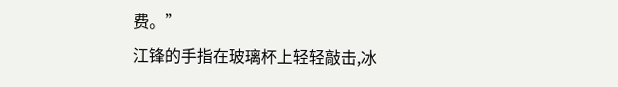费。”
江锋的手指在玻璃杯上轻轻敲击,冰